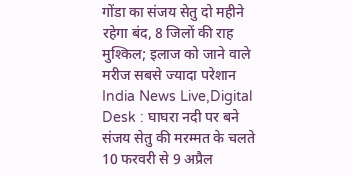गोंडा का संजय सेतु दो महीने रहेगा बंद, 8 जिलों की राह मुश्किल; इलाज को जाने वाले मरीज सबसे ज्यादा परेशान
India News Live,Digital Desk : घाघरा नदी पर बने संजय सेतु की मरम्मत के चलते 10 फरवरी से 9 अप्रैल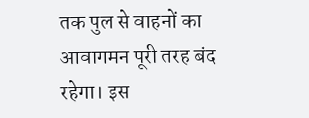तक पुल से वाहनों का आवागमन पूरी तरह बंद रहेगा। इस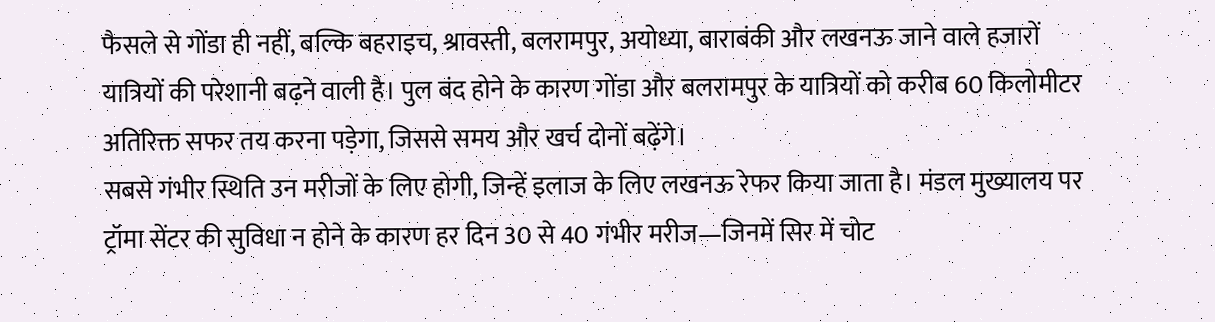फैसले से गोंडा ही नहीं, बल्कि बहराइच, श्रावस्ती, बलरामपुर, अयोध्या, बाराबंकी और लखनऊ जाने वाले हजारों यात्रियों की परेशानी बढ़ने वाली है। पुल बंद होने के कारण गोंडा और बलरामपुर के यात्रियों को करीब 60 किलोमीटर अतिरिक्त सफर तय करना पड़ेगा, जिससे समय और खर्च दोनों बढ़ेंगे।
सबसे गंभीर स्थिति उन मरीजों के लिए होगी, जिन्हें इलाज के लिए लखनऊ रेफर किया जाता है। मंडल मुख्यालय पर ट्रॉमा सेंटर की सुविधा न होने के कारण हर दिन 30 से 40 गंभीर मरीज—जिनमें सिर में चोट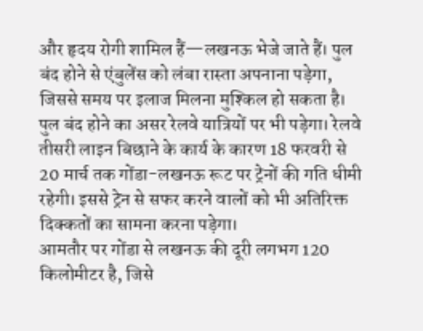और हृदय रोगी शामिल हैं—लखनऊ भेजे जाते हैं। पुल बंद होने से एंबुलेंस को लंबा रास्ता अपनाना पड़ेगा, जिससे समय पर इलाज मिलना मुश्किल हो सकता है।
पुल बंद होने का असर रेलवे यात्रियों पर भी पड़ेगा। रेलवे तीसरी लाइन बिछाने के कार्य के कारण 18 फरवरी से 20 मार्च तक गोंडा-लखनऊ रूट पर ट्रेनों की गति धीमी रहेगी। इससे ट्रेन से सफर करने वालों को भी अतिरिक्त दिक्कतों का सामना करना पड़ेगा।
आमतौर पर गोंडा से लखनऊ की दूरी लगभग 120 किलोमीटर है, जिसे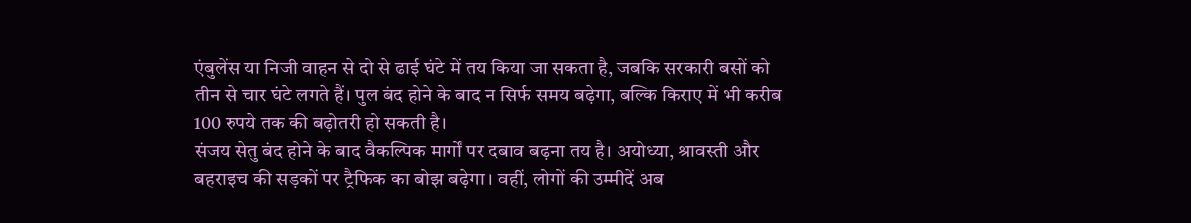एंबुलेंस या निजी वाहन से दो से ढाई घंटे में तय किया जा सकता है, जबकि सरकारी बसों को तीन से चार घंटे लगते हैं। पुल बंद होने के बाद न सिर्फ समय बढ़ेगा, बल्कि किराए में भी करीब 100 रुपये तक की बढ़ोतरी हो सकती है।
संजय सेतु बंद होने के बाद वैकल्पिक मार्गों पर दबाव बढ़ना तय है। अयोध्या, श्रावस्ती और बहराइच की सड़कों पर ट्रैफिक का बोझ बढ़ेगा। वहीं, लोगों की उम्मीदें अब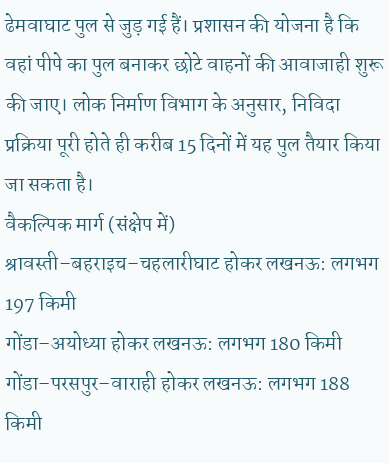ढेमवाघाट पुल से जुड़ गई हैं। प्रशासन की योजना है कि वहां पीपे का पुल बनाकर छोटे वाहनों की आवाजाही शुरू की जाए। लोक निर्माण विभाग के अनुसार, निविदा प्रक्रिया पूरी होते ही करीब 15 दिनों में यह पुल तैयार किया जा सकता है।
वैकल्पिक मार्ग (संक्षेप में)
श्रावस्ती–बहराइच–चहलारीघाट होकर लखनऊ: लगभग 197 किमी
गोंडा–अयोध्या होकर लखनऊ: लगभग 180 किमी
गोंडा–परसपुर–वाराही होकर लखनऊ: लगभग 188 किमी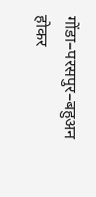गोंडा–परसपुर–बहुअन होकर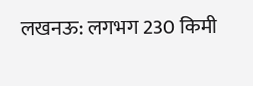लखनऊ: लगभग 230 किमी